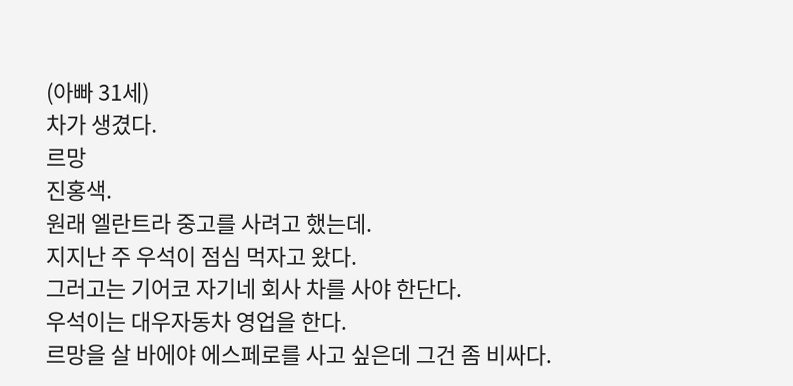(아빠 31세)
차가 생겼다.
르망
진홍색.
원래 엘란트라 중고를 사려고 했는데.
지지난 주 우석이 점심 먹자고 왔다.
그러고는 기어코 자기네 회사 차를 사야 한단다.
우석이는 대우자동차 영업을 한다.
르망을 살 바에야 에스페로를 사고 싶은데 그건 좀 비싸다.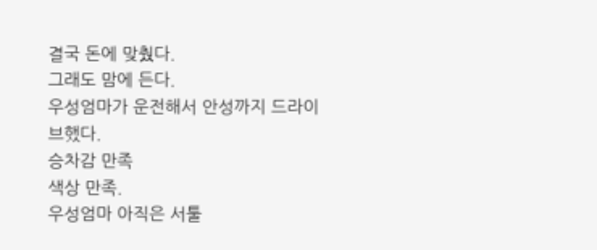결국 돈에 맞췄다.
그래도 맘에 든다.
우성엄마가 운전해서 안성까지 드라이브했다.
승차감 만족
색상 만족.
우성엄마 아직은 서툴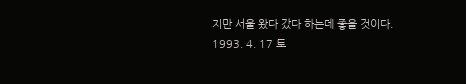지만 서울 왔다 갔다 하는데 좋을 것이다.
1993. 4. 17 토